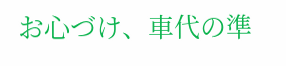お心づけ、車代の準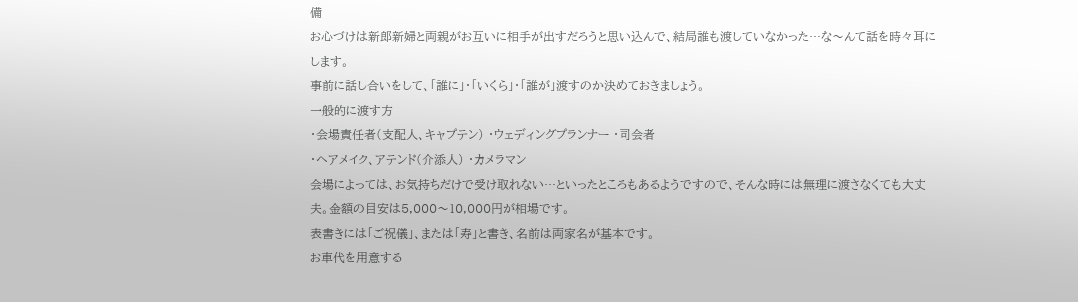備
お心づけは新郎新婦と両親がお互いに相手が出すだろうと思い込んで、結局誰も渡していなかった…な〜んて話を時々耳にします。
事前に話し合いをして、「誰に」・「いくら」・「誰が」渡すのか決めておきましょう。
一般的に渡す方
・会場責任者(支配人、キャプテン) ・ウェディングプランナー ・司会者
・ヘアメイク、アテンド(介添人) ・カメラマン
会場によっては、お気持ちだけで受け取れない…といったところもあるようですので、そんな時には無理に渡さなくても大丈夫。金額の目安は5,000〜10,000円が相場です。
表書きには「ご祝儀」、または「寿」と書き、名前は両家名が基本です。
お車代を用意する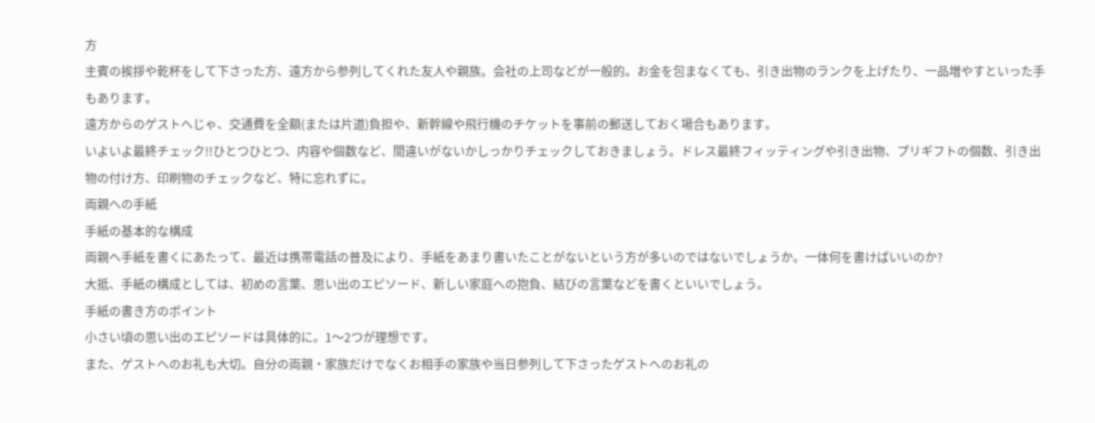方
主賓の挨拶や乾杯をして下さった方、遠方から参列してくれた友人や親族。会社の上司などが一般的。お金を包まなくても、引き出物のランクを上げたり、一品増やすといった手もあります。
遠方からのゲストへじゃ、交通費を全額(または片道)負担や、新幹線や飛行機のチケットを事前の郵送しておく場合もあります。
いよいよ最終チェック!!ひとつひとつ、内容や個数など、間違いがないかしっかりチェックしておきましょう。ドレス最終フィッティングや引き出物、プリギフトの個数、引き出物の付け方、印刷物のチェックなど、特に忘れずに。
両親への手紙
手紙の基本的な構成
両親へ手紙を書くにあたって、最近は携帯電話の普及により、手紙をあまり書いたことがないという方が多いのではないでしょうか。一体何を書けばいいのか?
大抵、手紙の構成としては、初めの言葉、思い出のエピソード、新しい家庭への抱負、結びの言葉などを書くといいでしょう。
手紙の書き方のポイント
小さい頃の思い出のエピソードは具体的に。1〜2つが理想です。
また、ゲストへのお礼も大切。自分の両親・家族だけでなくお相手の家族や当日参列して下さったゲストへのお礼の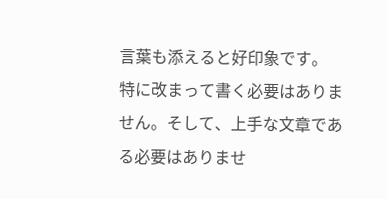言葉も添えると好印象です。
特に改まって書く必要はありません。そして、上手な文章である必要はありませ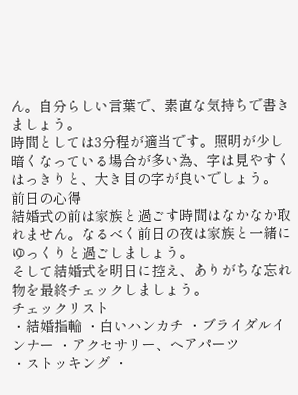ん。自分らしい言葉で、素直な気持ちで書きましょう。
時間としては3分程が適当です。照明が少し暗くなっている場合が多い為、字は見やすくはっきりと、大き目の字が良いでしょう。
前日の心得
結婚式の前は家族と過ごす時間はなかなか取れません。なるべく前日の夜は家族と一緒にゆっくりと過ごしましょう。
そして結婚式を明日に控え、ありがちな忘れ物を最終チェックしましょう。
チェックリスト
・結婚指輪 ・白いハンカチ ・ブライダルインナー ・アクセサリー、ヘアパーツ
・ストッキング ・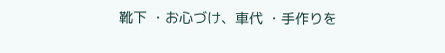靴下 ・お心づけ、車代 ・手作りを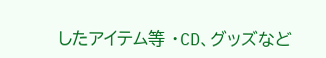したアイテム等 ・CD、グッズなど